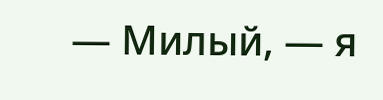— Милый, — я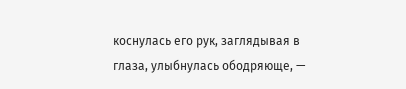коснулась его рук, заглядывая в глаза, улыбнулась ободряюще, —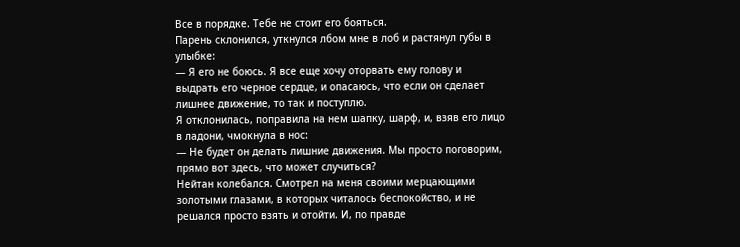Все в порядке. Тебе не стоит его бояться.
Парень склонился, уткнулся лбом мне в лоб и растянул губы в улыбке:
— Я его не боюсь. Я все еще хочу оторвать ему голову и выдрать его черное сердце, и опасаюсь, что если он сделает лишнее движение, то так и поступлю.
Я отклонилась, поправила на нем шапку, шарф, и, взяв его лицо в ладони, чмокнула в нос:
— Не будет он делать лишние движения. Мы просто поговорим, прямо вот здесь, что может случиться?
Нейтан колебался. Смотрел на меня своими мерцающими золотыми глазами, в которых читалось беспокойство, и не решался просто взять и отойти. И, по правде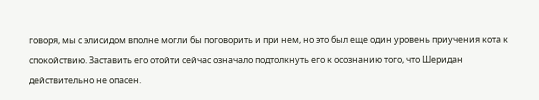говоря, мы с элисидом вполне могли бы поговорить и при нем, но это был еще один уровень приучения кота к спокойствию. Заставить его отойти сейчас означало подтолкнуть его к осознанию того, что Шеридан действительно не опасен.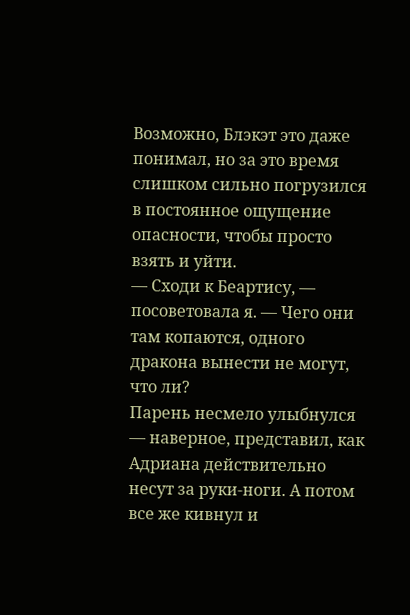Возможно, Блэкэт это даже понимал, но за это время слишком сильно погрузился в постоянное ощущение опасности, чтобы просто взять и уйти.
— Сходи к Беартису, — посоветовала я. — Чего они там копаются, одного дракона вынести не могут, что ли?
Парень несмело улыбнулся — наверное, представил, как Адриана действительно несут за руки-ноги. А потом все же кивнул и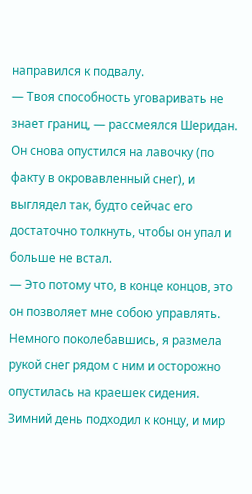направился к подвалу.
— Твоя способность уговаривать не знает границ, — рассмеялся Шеридан.
Он снова опустился на лавочку (по факту в окровавленный снег), и выглядел так, будто сейчас его достаточно толкнуть, чтобы он упал и больше не встал.
— Это потому что, в конце концов, это он позволяет мне собою управлять.
Немного поколебавшись, я размела рукой снег рядом с ним и осторожно опустилась на краешек сидения. Зимний день подходил к концу, и мир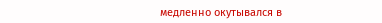медленно окутывался в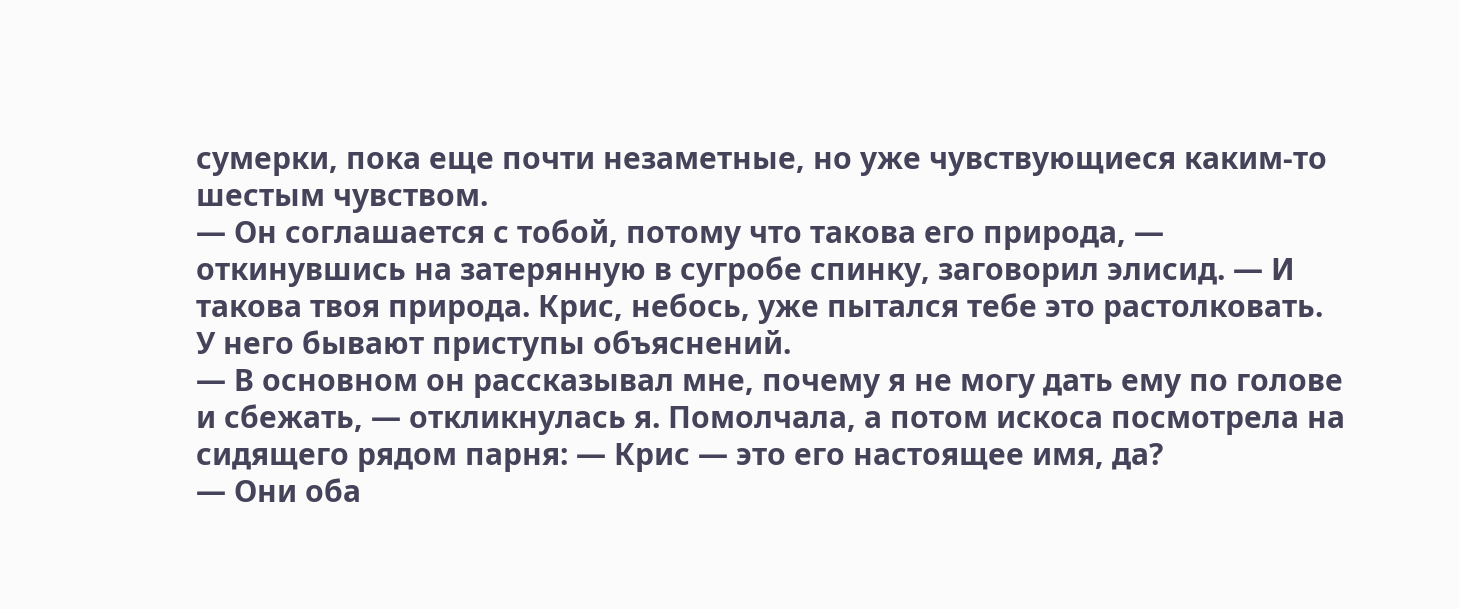сумерки, пока еще почти незаметные, но уже чувствующиеся каким-то шестым чувством.
— Он соглашается с тобой, потому что такова его природа, — откинувшись на затерянную в сугробе спинку, заговорил элисид. — И такова твоя природа. Крис, небось, уже пытался тебе это растолковать. У него бывают приступы объяснений.
— В основном он рассказывал мне, почему я не могу дать ему по голове и сбежать, — откликнулась я. Помолчала, а потом искоса посмотрела на сидящего рядом парня: — Крис — это его настоящее имя, да?
— Они оба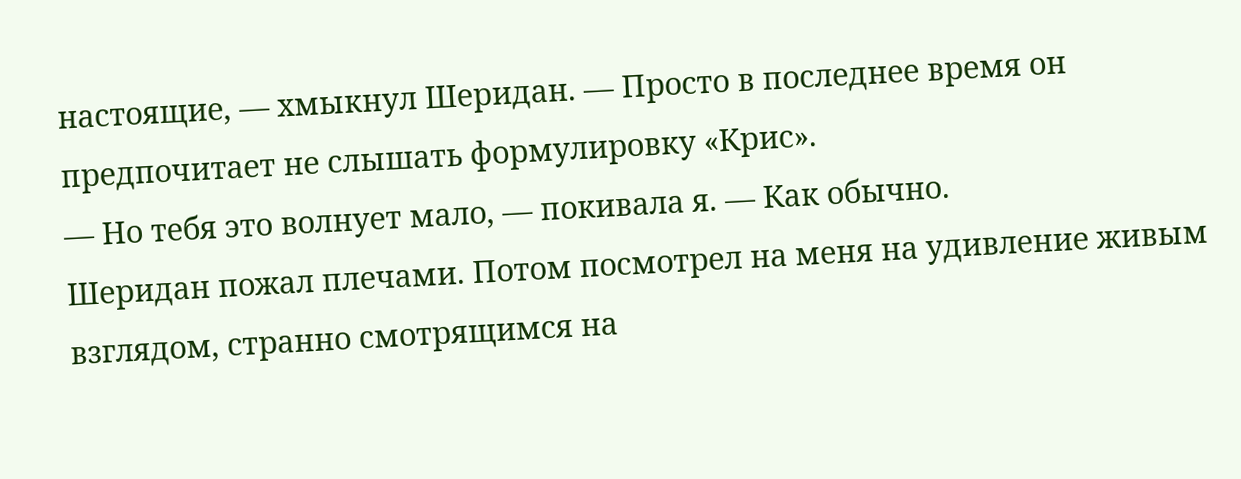настоящие, — хмыкнул Шеридан. — Просто в последнее время он предпочитает не слышать формулировку «Крис».
— Но тебя это волнует мало, — покивала я. — Как обычно.
Шеридан пожал плечами. Потом посмотрел на меня на удивление живым взглядом, странно смотрящимся на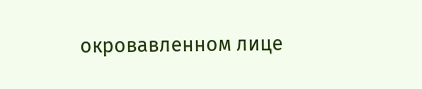окровавленном лице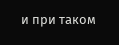и при таком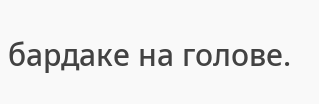бардаке на голове.